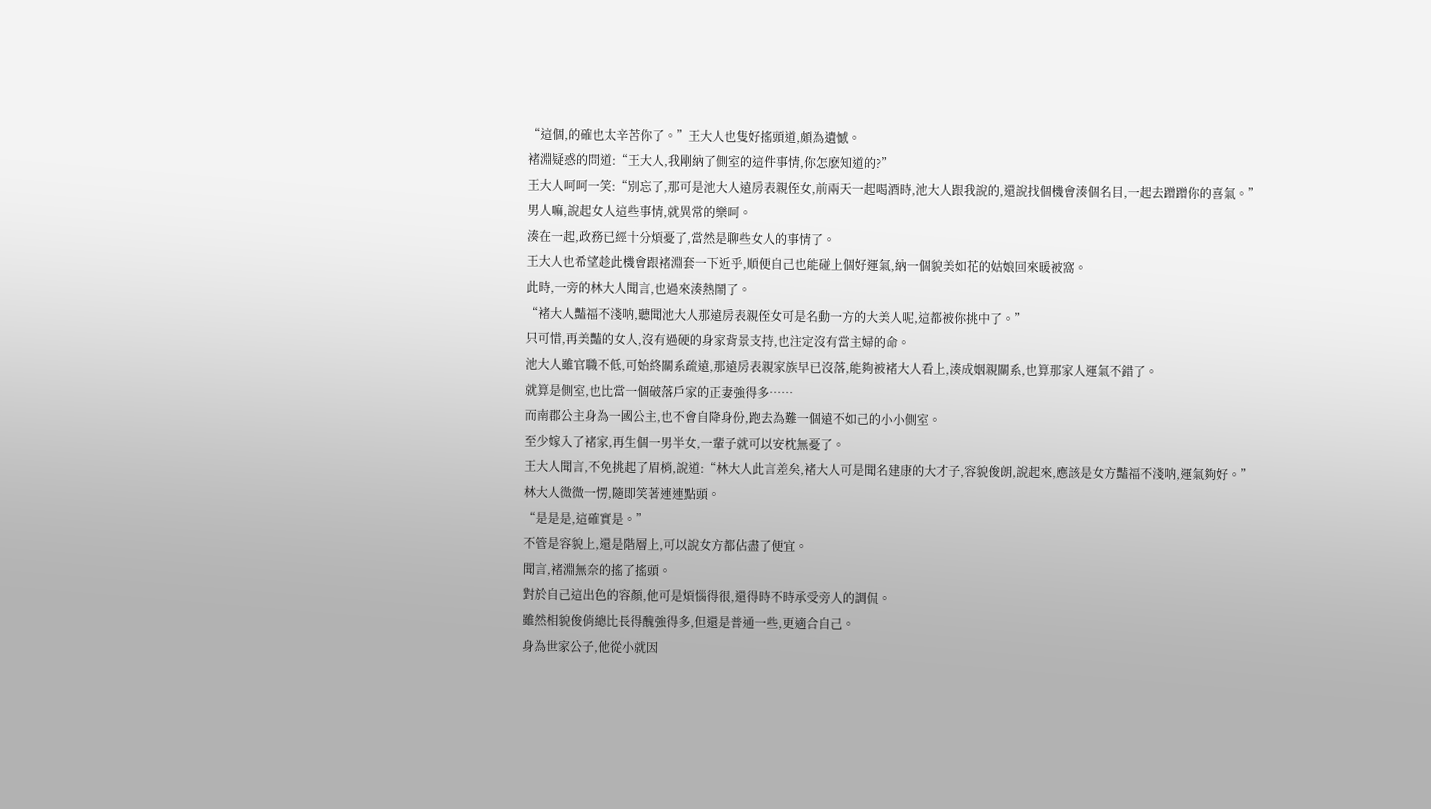“這個,的確也太辛苦你了。”王大人也隻好搖頭道,頗為遺憾。
褚淵疑惑的問道:“王大人,我剛納了側室的這件事情,你怎麽知道的?”
王大人呵呵一笑:“別忘了,那可是池大人遠房表親侄女,前兩天一起喝酒時,池大人跟我說的,還說找個機會湊個名目,一起去蹭蹭你的喜氣。”
男人嘛,說起女人這些事情,就異常的樂呵。
湊在一起,政務已經十分煩憂了,當然是聊些女人的事情了。
王大人也希望趁此機會跟褚淵套一下近乎,順便自己也能碰上個好運氣,納一個貌美如花的姑娘回來暖被窩。
此時,一旁的林大人聞言,也過來湊熱鬧了。
“褚大人豔福不淺呐,聽聞池大人那遠房表親侄女可是名動一方的大美人呢,這都被你挑中了。”
只可惜,再美豔的女人,沒有過硬的身家背景支持,也注定沒有當主婦的命。
池大人雖官職不低,可始終關系疏遠,那遠房表親家族早已沒落,能夠被褚大人看上,湊成姻親關系,也算那家人運氣不錯了。
就算是側室,也比當一個破落戶家的正妻強得多……
而南郡公主身為一國公主,也不會自降身份,跑去為難一個遠不如己的小小側室。
至少嫁入了褚家,再生個一男半女,一輩子就可以安枕無憂了。
王大人聞言,不免挑起了眉梢,說道:“林大人此言差矣,褚大人可是聞名建康的大才子,容貌俊朗,說起來,應該是女方豔福不淺呐,運氣夠好。”
林大人微微一愣,隨即笑著連連點頭。
“是是是,這確實是。”
不管是容貌上,還是階層上,可以說女方都佔盡了便宜。
聞言,褚淵無奈的搖了搖頭。
對於自己這出色的容顏,他可是煩惱得很,還得時不時承受旁人的調侃。
雖然相貌俊俏總比長得醜強得多,但還是普通一些,更適合自己。
身為世家公子,他從小就因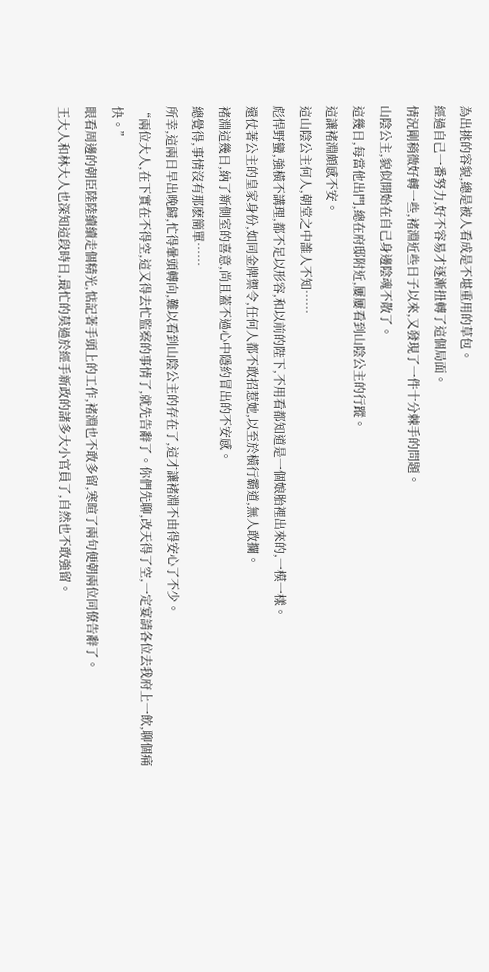為出挑的容貌,總是被人看成是不堪重用的草包。
經過自己一番努力,好不容易才逐漸扭轉了這個局面。
情況剛稍微好轉一些,褚淵近些日子以來,又發現了一件十分棘手的問題。
山陰公主,貌似開始在自己身邊陰魂不散了。
這幾日,每當他出門,總在府邸附近,屢屢看到山陰公主的行蹤。
這讓褚淵頗感不安。
這山陰公主何人,朝堂之中誰人不知……
彪悍野蠻,強橫不講理,都不足以形容,和以前的陛下,不用看都知道是一個娘胎裡出來的,一模一樣。
還仗著公主的皇家身份,如同金牌禦令,任何人都不敢招惹她,以至於橫行霸道,無人敢攔。
褚淵這幾日,納了新側室的喜意,尚且蓋不過心中隱約冒出的不安感。
總覺得,事情沒有那麽簡單……
所幸,這兩日早出晚歸,忙得暈頭轉向,難以看到山陰公主的存在了,這才讓褚淵不由得安心了不少。
“兩位大人,在下實在不得空,這又得去忙監察的事情了,就先告辭了。你們先聊,改天得了空,一定宴請各位去我府上一飲,聊個痛快。”
眼看周邊的朝臣陸陸續續走個精光,惦記著手頭上的工作,褚淵也不敢多留,寒暄了兩句便朝兩位同僚告辭了。
王大人和林大人也深知這段時日,最忙的莫過於經手新政的諸多大小官員了,自然也不敢強留。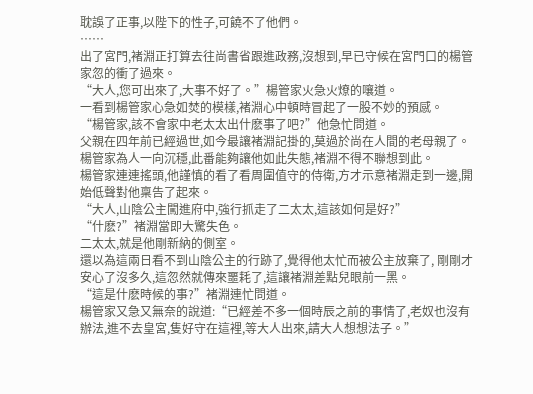耽誤了正事,以陛下的性子,可饒不了他們。
……
出了宮門,褚淵正打算去往尚書省跟進政務,沒想到,早已守候在宮門口的楊管家忽的衝了過來。
“大人,您可出來了,大事不好了。”楊管家火急火燎的嚷道。
一看到楊管家心急如焚的模樣,褚淵心中頓時冒起了一股不妙的預感。
“楊管家,該不會家中老太太出什麽事了吧?”他急忙問道。
父親在四年前已經過世,如今最讓褚淵記掛的,莫過於尚在人間的老母親了。
楊管家為人一向沉穩,此番能夠讓他如此失態,褚淵不得不聯想到此。
楊管家連連搖頭,他謹慎的看了看周圍值守的侍衛,方才示意褚淵走到一邊,開始低聲對他稟告了起來。
“大人,山陰公主闖進府中,強行抓走了二太太,這該如何是好?”
“什麽?”褚淵當即大驚失色。
二太太,就是他剛新納的側室。
還以為這兩日看不到山陰公主的行跡了,覺得他太忙而被公主放棄了, 剛剛才安心了沒多久,這忽然就傳來噩耗了,這讓褚淵差點兒眼前一黑。
“這是什麽時候的事?”褚淵連忙問道。
楊管家又急又無奈的說道:“已經差不多一個時辰之前的事情了,老奴也沒有辦法,進不去皇宮,隻好守在這裡,等大人出來,請大人想想法子。”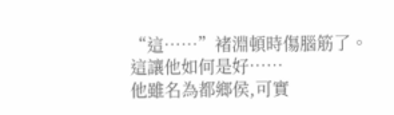“這……”褚淵頓時傷腦筋了。
這讓他如何是好……
他雖名為都鄉侯,可實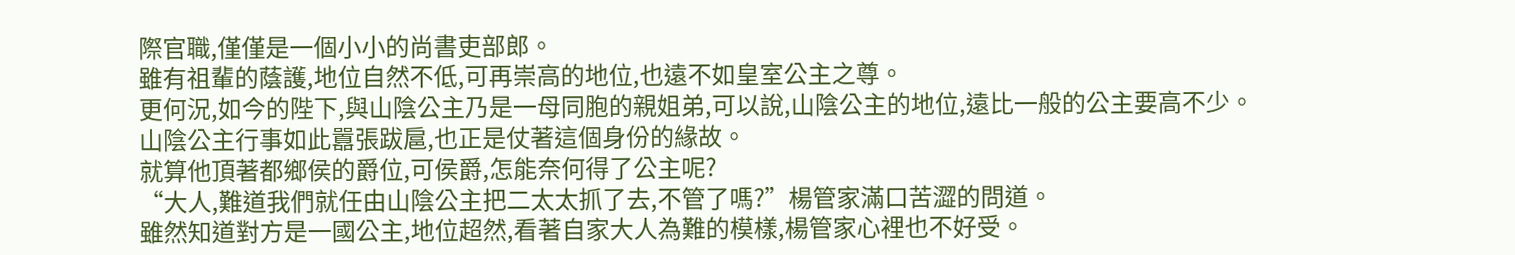際官職,僅僅是一個小小的尚書吏部郎。
雖有祖輩的蔭護,地位自然不低,可再崇高的地位,也遠不如皇室公主之尊。
更何況,如今的陛下,與山陰公主乃是一母同胞的親姐弟,可以說,山陰公主的地位,遠比一般的公主要高不少。
山陰公主行事如此囂張跋扈,也正是仗著這個身份的緣故。
就算他頂著都鄉侯的爵位,可侯爵,怎能奈何得了公主呢?
“大人,難道我們就任由山陰公主把二太太抓了去,不管了嗎?”楊管家滿口苦澀的問道。
雖然知道對方是一國公主,地位超然,看著自家大人為難的模樣,楊管家心裡也不好受。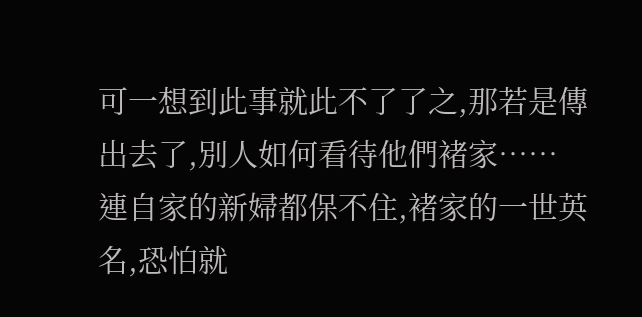可一想到此事就此不了了之,那若是傳出去了,別人如何看待他們褚家……
連自家的新婦都保不住,褚家的一世英名,恐怕就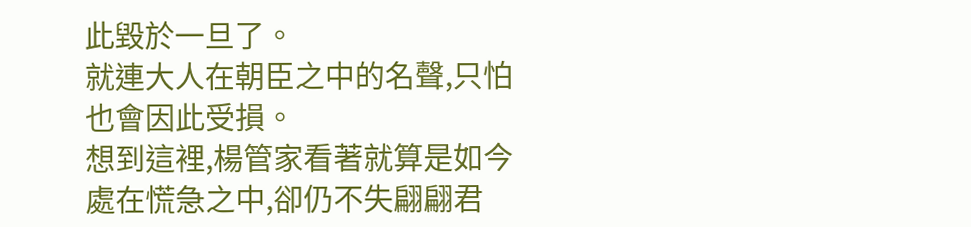此毀於一旦了。
就連大人在朝臣之中的名聲,只怕也會因此受損。
想到這裡,楊管家看著就算是如今處在慌急之中,卻仍不失翩翩君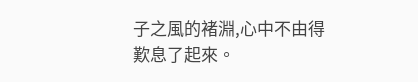子之風的褚淵,心中不由得歎息了起來。